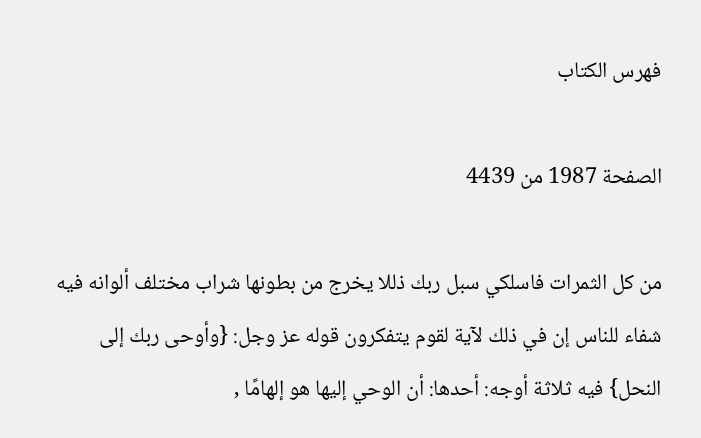فهرس الكتاب

الصفحة 1987 من 4439

من كل الثمرات فاسلكي سبل ربك ذللا يخرج من بطونها شراب مختلف ألوانه فيه شفاء للناس إن في ذلك لآية لقوم يتفكرون قوله عز وجل: {وأوحى ربك إلى النحل} فيه ثلاثة أوجه: أحدها: أن الوحي إليها هو إلهامًا ,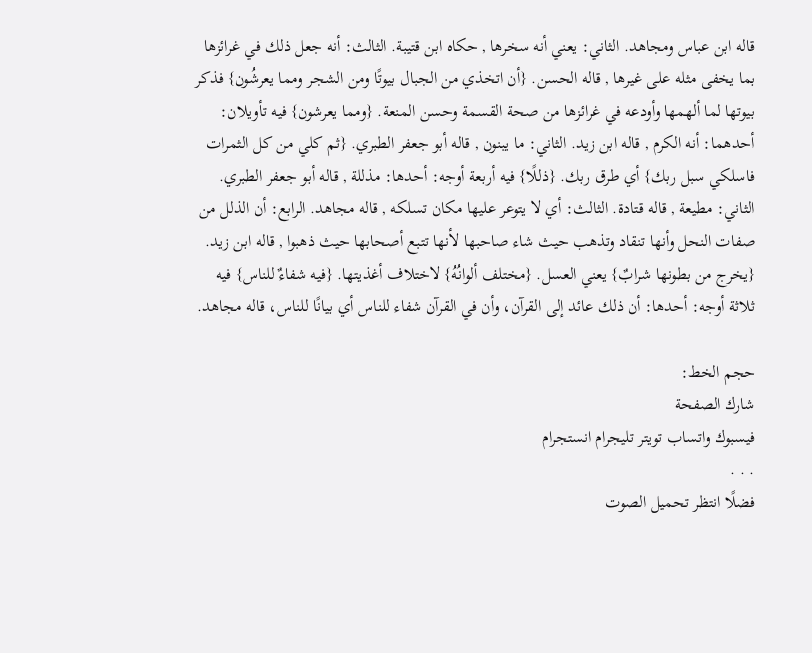قاله ابن عباس ومجاهد. الثاني: يعني أنه سخرها , حكاه ابن قتيبة. الثالث: أنه جعل ذلك في غرائزها بما يخفى مثله على غيرها , قاله الحسن. {أن اتخذي من الجبال بيوتًا ومن الشجر ومما يعرشُون} فذكر بيوتها لما ألهمها وأودعه في غرائزها من صحة القسمة وحسن المنعة. {ومما يعرشون} فيه تأويلان: أحدهما: أنه الكرم , قاله ابن زيد. الثاني: ما يبنون , قاله أبو جعفر الطبري. {ثم كلي من كل الثمرات فاسلكي سبل ربك} أي طرق ربك. {ذللًا} فيه أربعة أوجه: أحدها: مذللة , قاله أبو جعفر الطبري. الثاني: مطيعة , قاله قتادة. الثالث: أي لا يتوعر عليها مكان تسلكه , قاله مجاهد. الرابع: أن الذلل من صفات النحل وأنها تنقاد وتذهب حيث شاء صاحبها لأنها تتبع أصحابها حيث ذهبوا , قاله ابن زيد. {يخرج من بطونها شرابٌ} يعني العسل. {مختلف ألوانُهُ} لاختلاف أغذيتها. {فيه شفاءٌ للناس} فيه ثلاثة أوجه: أحدها: أن ذلك عائد إلى القرآن، وأن في القرآن شفاء للناس أي بيانًا للناس، قاله مجاهد.

حجم الخط:
شارك الصفحة
فيسبوك واتساب تويتر تليجرام انستجرام
. . .
فضلًا انتظر تحميل الصوت